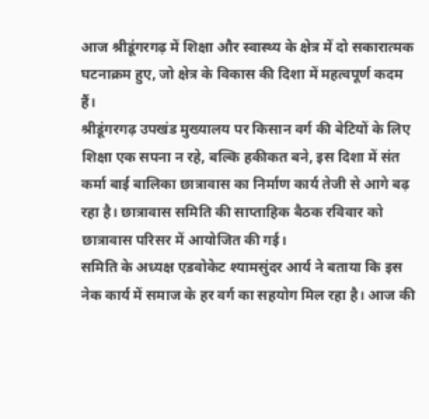आज श्रीडूंगरगढ़ में शिक्षा और स्वास्थ्य के क्षेत्र में दो सकारात्मक घटनाक्रम हुए, जो क्षेत्र के विकास की दिशा में महत्वपूर्ण कदम हैं।
श्रीडूंगरगढ़ उपखंड मुख्यालय पर किसान वर्ग की बेटियों के लिए शिक्षा एक सपना न रहे, बल्कि हकीकत बने, इस दिशा में संत कर्मा बाई बालिका छात्रावास का निर्माण कार्य तेजी से आगे बढ़ रहा है। छात्रावास समिति की साप्ताहिक बैठक रविवार को छात्रावास परिसर में आयोजित की गई।
समिति के अध्यक्ष एडवोकेट श्यामसुंदर आर्य ने बताया कि इस नेक कार्य में समाज के हर वर्ग का सहयोग मिल रहा है। आज की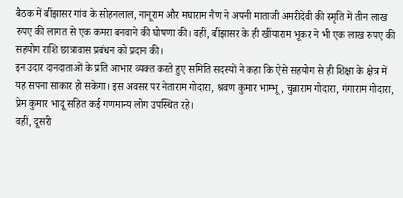बैठक में बींझासर गांव के सोहनलाल, नानूराम और मघाराम नैण ने अपनी माताजी अमरीदेवी की स्मृति में तीन लाख रुपए की लागत से एक कमरा बनवाने की घोषणा की। वहीं, बींझासर के ही खींयाराम भूकर ने भी एक लाख रुपए की सहयोग राशि छात्रावास प्रबंधन को प्रदान की।
इन उदार दानदाताओं के प्रति आभार व्यक्त करते हुए समिति सदस्यों ने कहा कि ऐसे सहयोग से ही शिक्षा के क्षेत्र में यह सपना साकार हो सकेगा। इस अवसर पर नेताराम गोदारा, श्रवण कुमार भाम्भू, चुन्नाराम गोदारा, गंगाराम गोदारा, प्रेम कुमार भादू सहित कई गणमान्य लोग उपस्थित रहे।
वहीं, दूसरी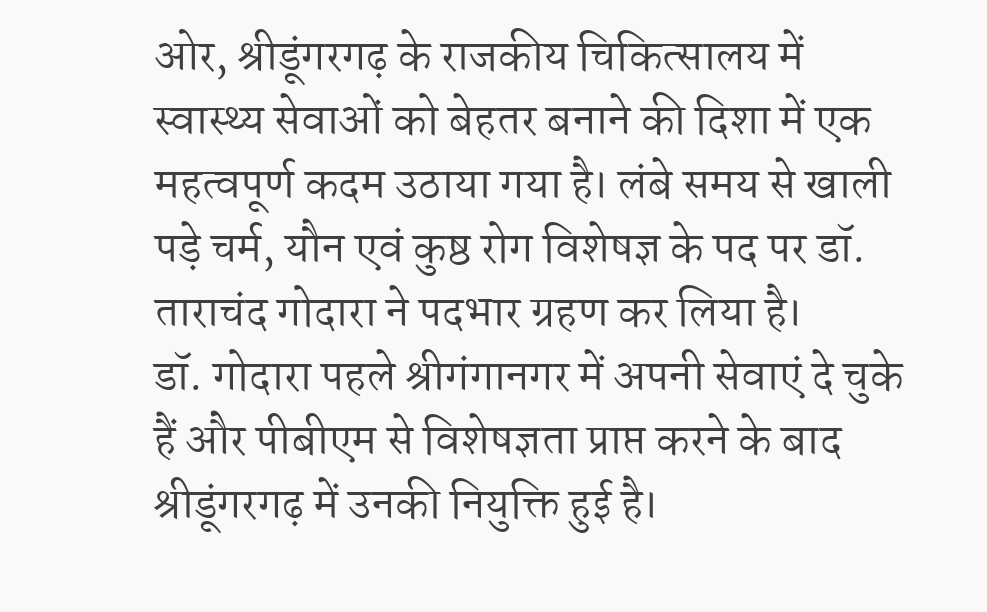ओर, श्रीडूंगरगढ़ के राजकीय चिकित्सालय में स्वास्थ्य सेवाओं को बेहतर बनाने की दिशा में एक महत्वपूर्ण कदम उठाया गया है। लंबे समय से खाली पड़े चर्म, यौन एवं कुष्ठ रोग विशेषज्ञ के पद पर डॉ. ताराचंद गोदारा ने पदभार ग्रहण कर लिया है।
डॉ. गोदारा पहले श्रीगंगानगर में अपनी सेवाएं दे चुके हैं और पीबीएम से विशेषज्ञता प्राप्त करने के बाद श्रीडूंगरगढ़ में उनकी नियुक्ति हुई है।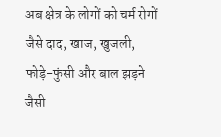अब क्षेत्र के लोगों को चर्म रोगों जैसे दाद, खाज, खुजली, फोड़े-फुंसी और बाल झड़ने जैसी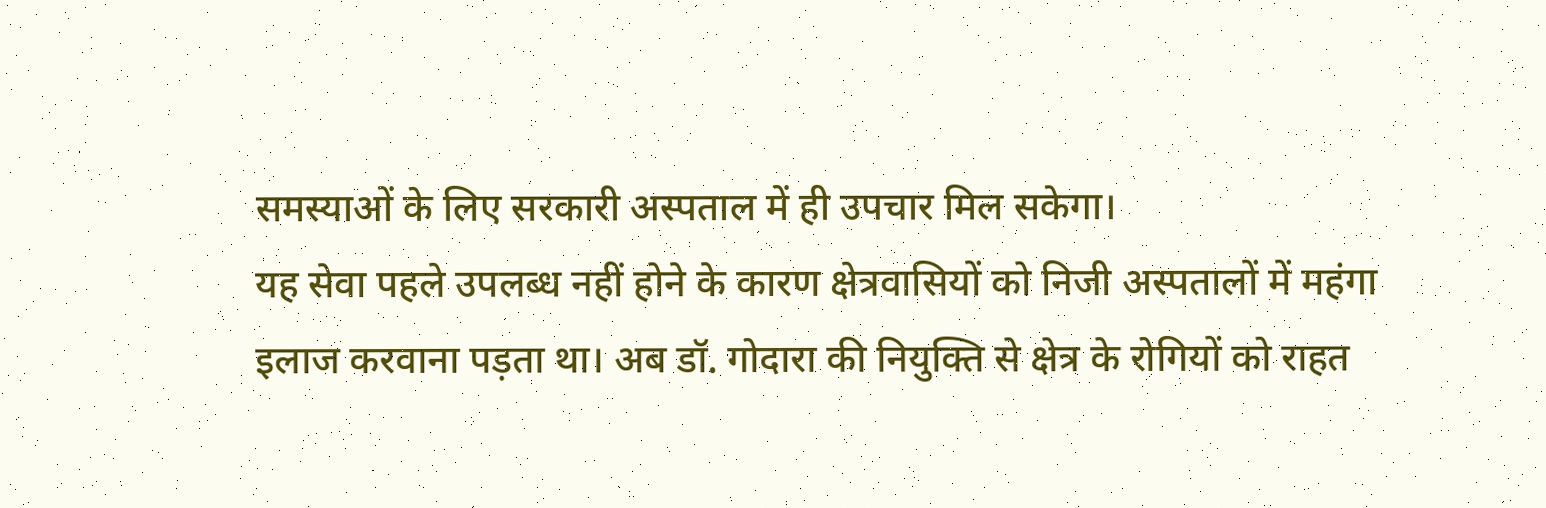समस्याओं के लिए सरकारी अस्पताल में ही उपचार मिल सकेगा।
यह सेवा पहले उपलब्ध नहीं होने के कारण क्षेत्रवासियों को निजी अस्पतालों में महंगा इलाज करवाना पड़ता था। अब डॉ. गोदारा की नियुक्ति से क्षेत्र के रोगियों को राहत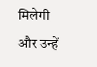मिलेगी और उन्हें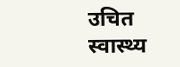उचित स्वास्थ्य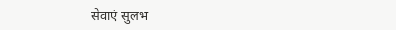सेवाएं सुलभ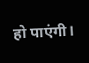हो पाएंगी।